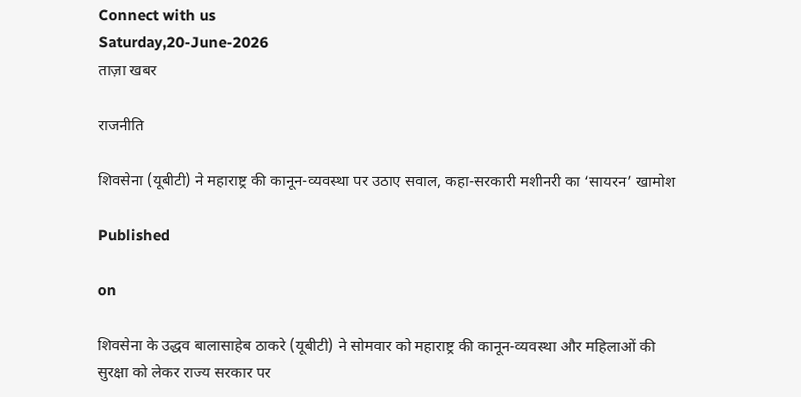Connect with us
Saturday,20-June-2026
ताज़ा खबर

राजनीति

शिवसेना (यूबीटी) ने महाराष्ट्र की कानून-व्यवस्था पर उठाए सवाल, कहा-सरकारी मशीनरी का ‘सायरन’ खामोश

Published

on

शिवसेना के उद्धव बालासाहेब ठाकरे (यूबीटी) ने सोमवार को महाराष्ट्र की कानून-व्यवस्था और महिलाओं की सुरक्षा को लेकर राज्य सरकार पर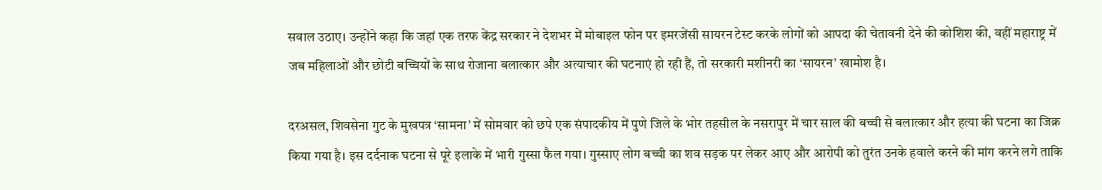सवाल उठाए। उन्होंने कहा कि जहां एक तरफ केंद्र सरकार ने देशभर में मोबाइल फोन पर इमरजेंसी सायरन टेस्ट करके लोगों को आपदा की चेतावनी देने की कोशिश की, वहीं महाराष्ट्र में जब महिलाओं और छोटी बच्चियों के साथ रोजाना बलात्कार और अत्याचार की घटनाएं हो रही हैं, तो सरकारी मशीनरी का ‘सायरन’ खामोश है।

दरअसल, शिवसेना गुट के मुखपत्र ‘सामना’ में सोमवार को छपे एक संपादकीय में पुणे जिले के भोर तहसील के नसरापुर में चार साल की बच्ची से बलात्कार और हत्या की घटना का जिक्र किया गया है। इस दर्दनाक घटना से पूरे इलाके में भारी गुस्सा फैल गया। गुस्साए लोग बच्ची का शव सड़क पर लेकर आए और आरोपी को तुरंत उनके हवाले करने की मांग करने लगे ताकि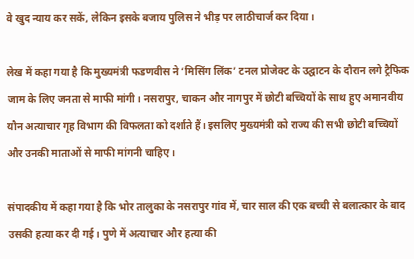वे खुद न्याय कर सकें, लेकिन इसके बजाय पुलिस ने भीड़ पर लाठीचार्ज कर दिया।

लेख में कहा गया है कि मुख्यमंत्री फडणवीस ने ‘मिसिंग लिंक’ टनल प्रोजेक्ट के उद्घाटन के दौरान लगे ट्रैफिक जाम के लिए जनता से माफी मांगी। नसरापुर, चाकन और नागपुर में छोटी बच्चियों के साथ हुए अमानवीय यौन अत्याचार गृह विभाग की विफलता को दर्शाते हैं। इसलिए मुख्यमंत्री को राज्य की सभी छोटी बच्चियों और उनकी माताओं से माफी मांगनी चाहिए।

संपादकीय में कहा गया है कि भोर तालुका के नसरापुर गांव में, चार साल की एक बच्ची से बलात्कार के बाद उसकी हत्या कर दी गई। पुणे में अत्याचार और हत्या की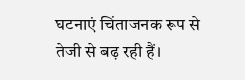घटनाएं चिंताजनक रूप से तेजी से बढ़ रही हैं।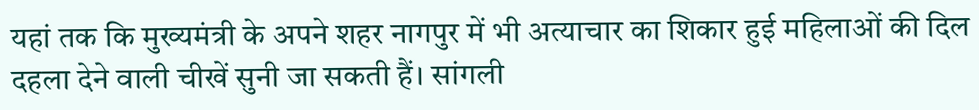यहां तक कि मुख्यमंत्री के अपने शहर नागपुर में भी अत्याचार का शिकार हुई महिलाओं की दिल दहला देने वाली चीखें सुनी जा सकती हैं। सांगली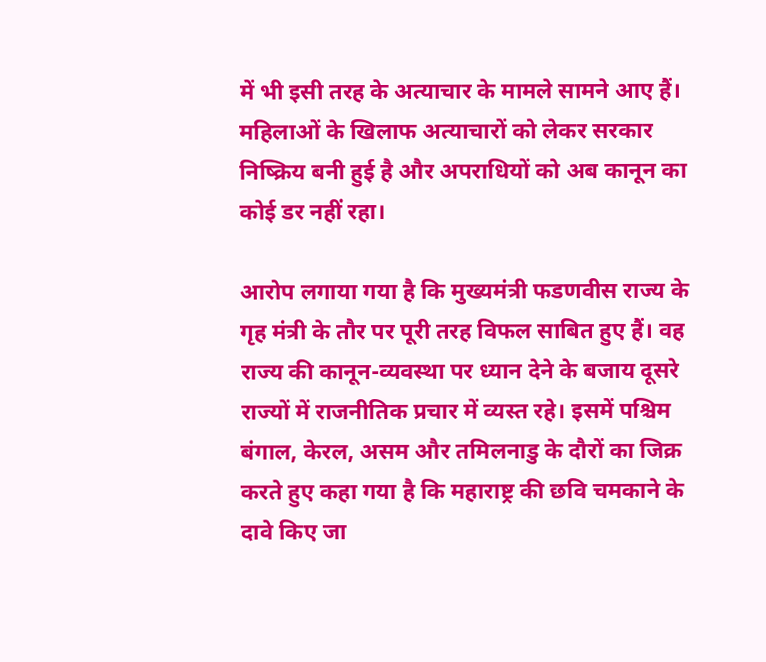में भी इसी तरह के अत्याचार के मामले सामने आए हैं। महिलाओं के खिलाफ अत्याचारों को लेकर सरकार निष्क्रिय बनी हुई है और अपराधियों को अब कानून का कोई डर नहीं रहा।

आरोप लगाया गया है कि मुख्यमंत्री फडणवीस राज्य के गृह मंत्री के तौर पर पूरी तरह विफल साबित हुए हैं। वह राज्य की कानून-व्यवस्था पर ध्यान देने के बजाय दूसरे राज्यों में राजनीतिक प्रचार में व्यस्त रहे। इसमें पश्चिम बंगाल, केरल, असम और तमिलनाडु के दौरों का जिक्र करते हुए कहा गया है कि महाराष्ट्र की छवि चमकाने के दावे किए जा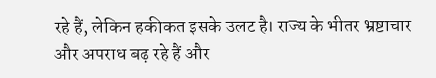रहे हैं, लेकिन हकीकत इसके उलट है। राज्य के भीतर भ्रष्टाचार और अपराध बढ़ रहे हैं और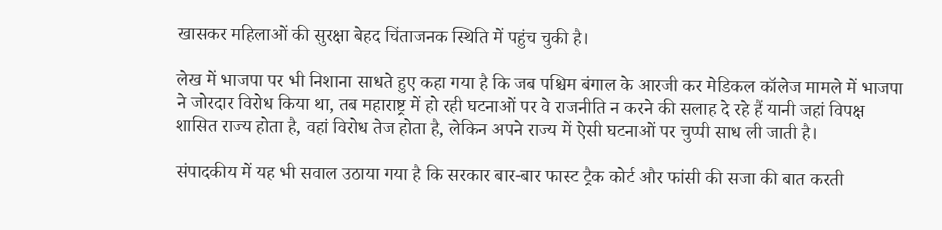खासकर महिलाओं की सुरक्षा बेहद चिंताजनक स्थिति में पहुंच चुकी है।

लेख में भाजपा पर भी निशाना साधते हुए कहा गया है कि जब पश्चिम बंगाल के आरजी कर मेडिकल कॉलेज मामले में भाजपा ने जोरदार विरोध किया था, तब महाराष्ट्र में हो रही घटनाओं पर वे राजनीति न करने की सलाह दे रहे हैं यानी जहां विपक्ष शासित राज्य होता है, वहां विरोध तेज होता है, लेकिन अपने राज्य में ऐसी घटनाओं पर चुप्पी साध ली जाती है।

संपादकीय में यह भी सवाल उठाया गया है कि सरकार बार-बार फास्ट ट्रैक कोर्ट और फांसी की सजा की बात करती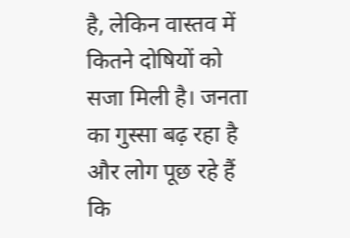है, लेकिन वास्तव में कितने दोषियों को सजा मिली है। जनता का गुस्सा बढ़ रहा है और लोग पूछ रहे हैं कि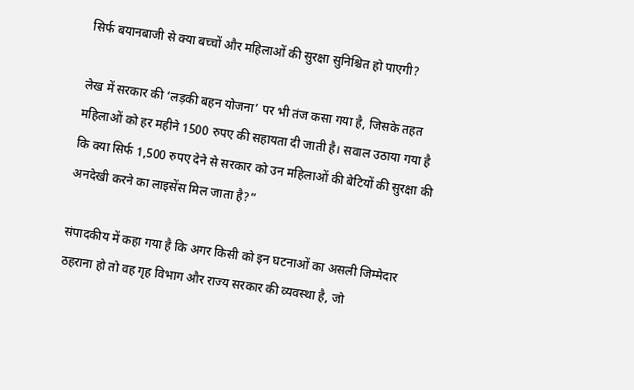सिर्फ बयानबाजी से क्या बच्चों और महिलाओं की सुरक्षा सुनिश्चित हो पाएगी?

लेख में सरकार की ‘लड़की बहन योजना’ पर भी तंज कसा गया है, जिसके तहत महिलाओं को हर महीने 1500 रुपए की सहायता दी जाती है। सवाल उठाया गया है कि क्या सिर्फ 1,500 रुपए देने से सरकार को उन महिलाओं की बेटियों की सुरक्षा की अनदेखी करने का लाइसेंस मिल जाता है?”

संपादकीय में कहा गया है कि अगर किसी को इन घटनाओं का असली जिम्मेदार ठहराना हो तो वह गृह विभाग और राज्य सरकार की व्यवस्था है, जो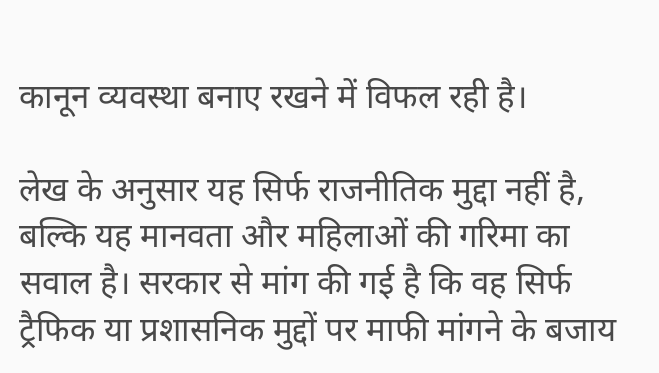कानून व्यवस्था बनाए रखने में विफल रही है।

लेख के अनुसार यह सिर्फ राजनीतिक मुद्दा नहीं है, बल्कि यह मानवता और महिलाओं की गरिमा का सवाल है। सरकार से मांग की गई है कि वह सिर्फ ट्रैफिक या प्रशासनिक मुद्दों पर माफी मांगने के बजाय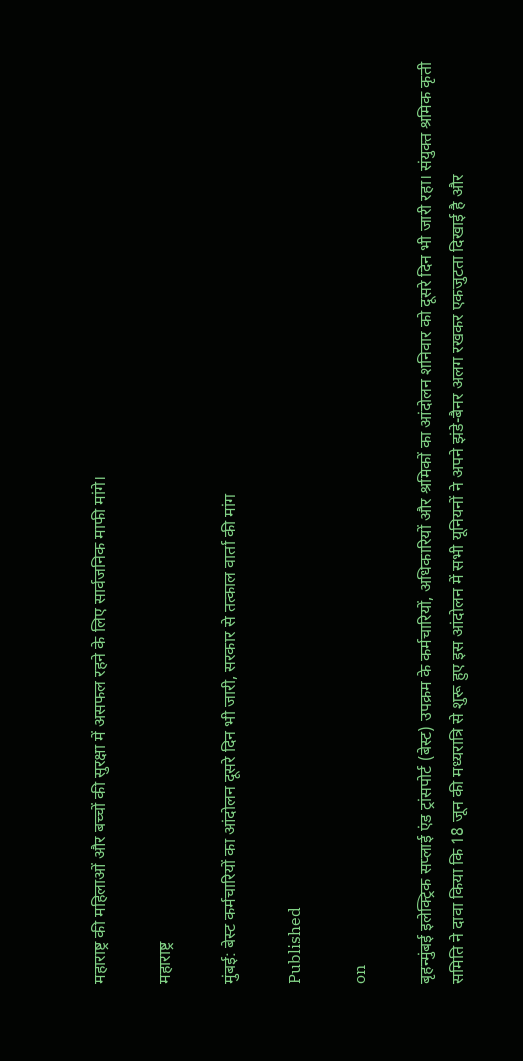महाराष्ट्र की महिलाओं और बच्चों की सुरक्षा में असफल रहने के लिए सार्वजनिक माफी मांगे।

महाराष्ट्र

मुंबई: बेस्ट कर्मचारियों का आंदोलन दूसरे दिन भी जारी, सरकार से तत्काल वार्ता की मांग

Published

on

बृहन्मुंबई इलेक्ट्रिक सप्लाई एंड ट्रांसपोर्ट (बेस्ट) उपक्रम के कर्मचारियों, अधिकारियों और श्रमिकों का आंदोलन शनिवार को दूसरे दिन भी जारी रहा। संयुक्त श्रमिक कृती समिति ने दावा किया कि 18 जून की मध्यरात्रि से शुरू हुए इस आंदोलन में सभी यूनियनों ने अपने झंडे-बैनर अलग रखकर एकजुटता दिखाई है और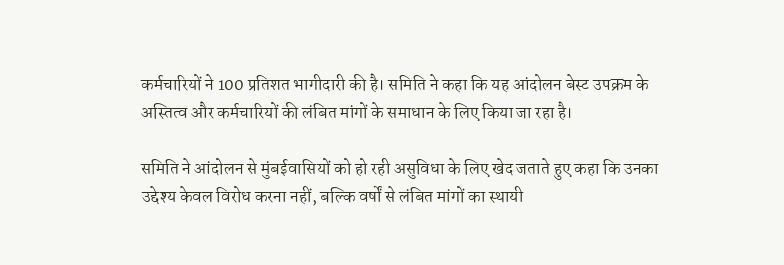कर्मचारियों ने 100 प्रतिशत भागीदारी की है। समिति ने कहा कि यह आंदोलन बेस्ट उपक्रम के अस्तित्व और कर्मचारियों की लंबित मांगों के समाधान के लिए किया जा रहा है।

समिति ने आंदोलन से मुंबईवासियों को हो रही असुविधा के लिए खेद जताते हुए कहा कि उनका उद्देश्य केवल विरोध करना नहीं, बल्कि वर्षों से लंबित मांगों का स्थायी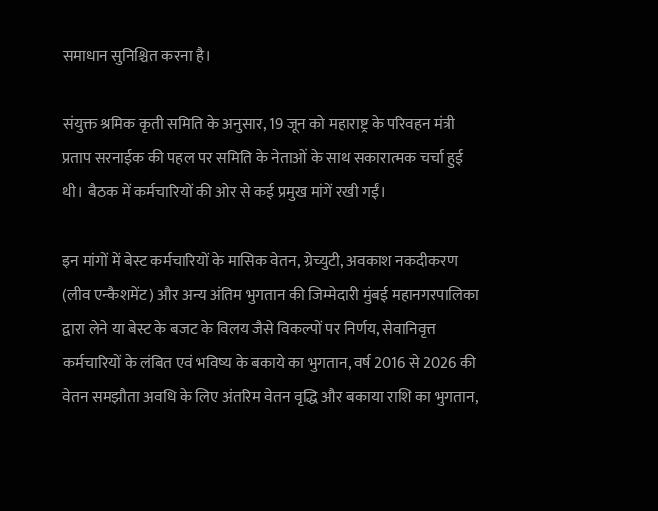समाधान सुनिश्चित करना है।

संयुक्त श्रमिक कृती समिति के अनुसार, 19 जून को महाराष्ट्र के परिवहन मंत्री प्रताप सरनाईक की पहल पर समिति के नेताओं के साथ सकारात्मक चर्चा हुई थी। बैठक में कर्मचारियों की ओर से कई प्रमुख मांगें रखी गईं।

इन मांगों में बेस्ट कर्मचारियों के मासिक वेतन, ग्रेच्युटी, अवकाश नकदीकरण (लीव एन्कैशमेंट) और अन्य अंतिम भुगतान की जिम्मेदारी मुंबई महानगरपालिका द्वारा लेने या बेस्ट के बजट के विलय जैसे विकल्पों पर निर्णय, सेवानिवृत्त कर्मचारियों के लंबित एवं भविष्य के बकाये का भुगतान, वर्ष 2016 से 2026 की वेतन समझौता अवधि के लिए अंतरिम वेतन वृद्धि और बकाया राशि का भुगतान,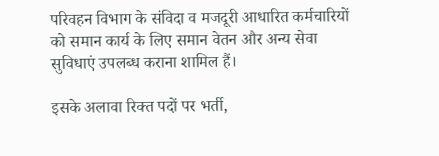परिवहन विभाग के संविदा व मजदूरी आधारित कर्मचारियों को समान कार्य के लिए समान वेतन और अन्य सेवा सुविधाएं उपलब्ध कराना शामिल हैं।

इसके अलावा रिक्त पदों पर भर्ती,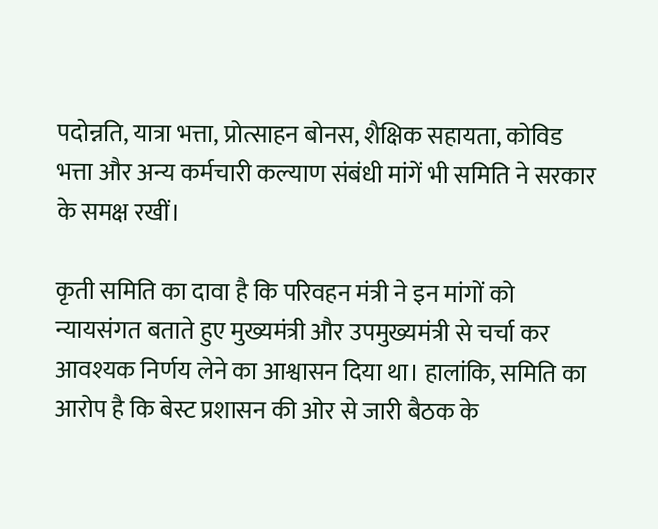पदोन्नति, यात्रा भत्ता, प्रोत्साहन बोनस, शैक्षिक सहायता, कोविड भत्ता और अन्य कर्मचारी कल्याण संबंधी मांगें भी समिति ने सरकार के समक्ष रखीं।

कृती समिति का दावा है कि परिवहन मंत्री ने इन मांगों को न्यायसंगत बताते हुए मुख्यमंत्री और उपमुख्यमंत्री से चर्चा कर आवश्यक निर्णय लेने का आश्वासन दिया था। हालांकि, समिति का आरोप है कि बेस्ट प्रशासन की ओर से जारी बैठक के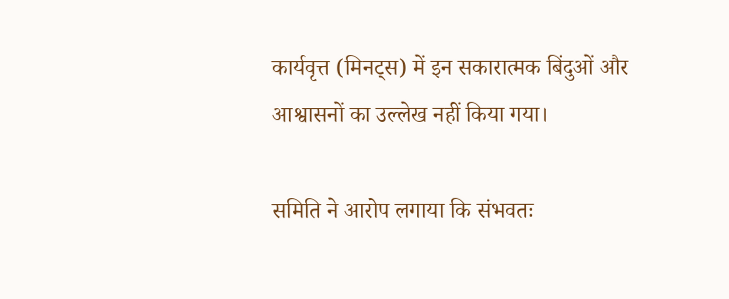कार्यवृत्त (मिनट्स) में इन सकारात्मक बिंदुओं और आश्वासनों का उल्लेख नहीं किया गया।

समिति ने आरोप लगाया कि संभवतः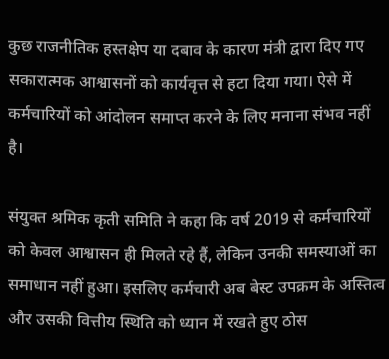कुछ राजनीतिक हस्तक्षेप या दबाव के कारण मंत्री द्वारा दिए गए सकारात्मक आश्वासनों को कार्यवृत्त से हटा दिया गया। ऐसे में कर्मचारियों को आंदोलन समाप्त करने के लिए मनाना संभव नहीं है।

संयुक्त श्रमिक कृती समिति ने कहा कि वर्ष 2019 से कर्मचारियों को केवल आश्वासन ही मिलते रहे हैं, लेकिन उनकी समस्याओं का समाधान नहीं हुआ। इसलिए कर्मचारी अब बेस्ट उपक्रम के अस्तित्व और उसकी वित्तीय स्थिति को ध्यान में रखते हुए ठोस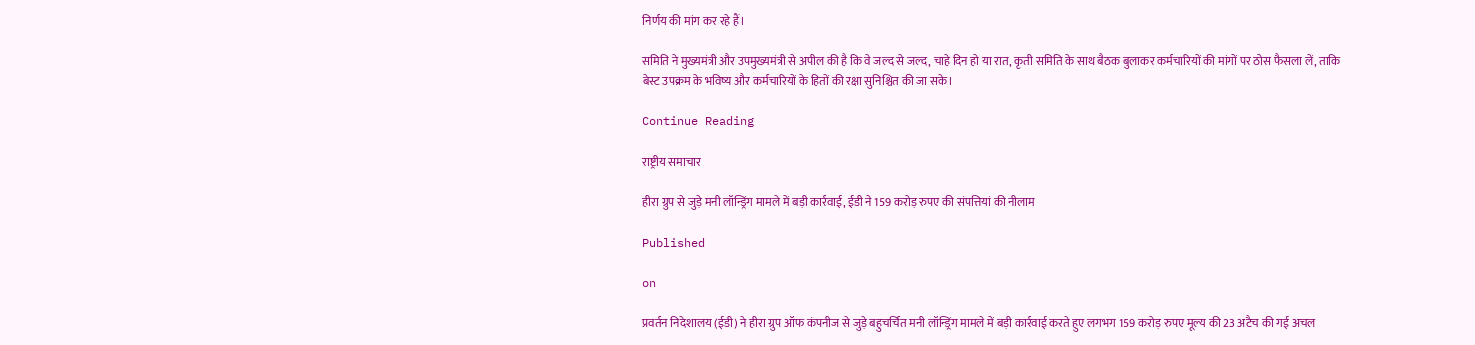निर्णय की मांग कर रहे हैं।

समिति ने मुख्यमंत्री और उपमुख्यमंत्री से अपील की है कि वे जल्द से जल्द, चाहे दिन हो या रात, कृती समिति के साथ बैठक बुलाकर कर्मचारियों की मांगों पर ठोस फैसला लें, ताकि बेस्ट उपक्रम के भविष्य और कर्मचारियों के हितों की रक्षा सुनिश्चित की जा सके।

Continue Reading

राष्ट्रीय समाचार

हीरा ग्रुप से जुड़े मनी लॉन्ड्रिंग मामले में बड़ी कार्रवाई, ईडी ने 159 करोड़ रुपए की संपत्तियां की नीलाम

Published

on

प्रवर्तन निदेशालय (ईडी) ने हीरा ग्रुप ऑफ कंपनीज से जुड़े बहुचर्चित मनी लॉन्ड्रिंग मामले में बड़ी कार्रवाई करते हुए लगभग 159 करोड़ रुपए मूल्य की 23 अटैच की गई अचल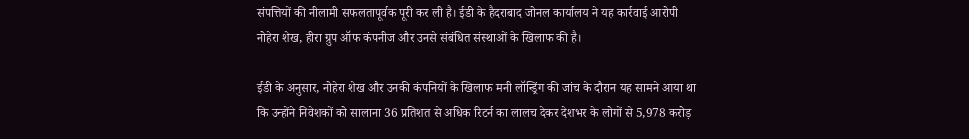संपत्तियों की नीलामी सफलतापूर्वक पूरी कर ली है। ईडी के हैदराबाद जोनल कार्यालय ने यह कार्रवाई आरोपी नोहेरा शेख, हीरा ग्रुप ऑफ कंपनीज और उनसे संबंधित संस्थाओं के खिलाफ की है।

ईडी के अनुसार, नोहेरा शेख और उनकी कंपनियों के खिलाफ मनी लॉन्ड्रिंग की जांच के दौरान यह सामने आया था कि उन्होंने निवेशकों को सालाना 36 प्रतिशत से अधिक रिटर्न का लालच देकर देशभर के लोगों से 5,978 करोड़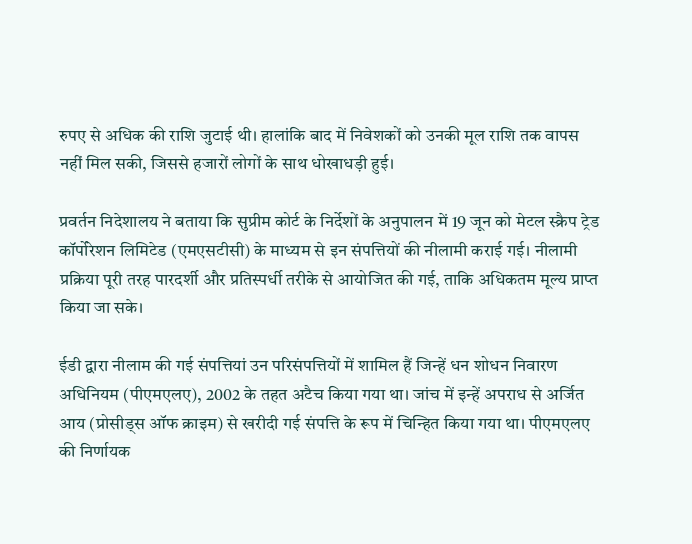रुपए से अधिक की राशि जुटाई थी। हालांकि बाद में निवेशकों को उनकी मूल राशि तक वापस नहीं मिल सकी, जिससे हजारों लोगों के साथ धोखाधड़ी हुई।

प्रवर्तन निदेशालय ने बताया कि सुप्रीम कोर्ट के निर्देशों के अनुपालन में 19 जून को मेटल स्क्रैप ट्रेड कॉर्पोरेशन लिमिटेड (एमएसटीसी) के माध्यम से इन संपत्तियों की नीलामी कराई गई। नीलामी प्रक्रिया पूरी तरह पारदर्शी और प्रतिस्पर्धी तरीके से आयोजित की गई, ताकि अधिकतम मूल्य प्राप्त किया जा सके।

ईडी द्वारा नीलाम की गई संपत्तियां उन परिसंपत्तियों में शामिल हैं जिन्हें धन शोधन निवारण अधिनियम (पीएमएलए), 2002 के तहत अटैच किया गया था। जांच में इन्हें अपराध से अर्जित आय (प्रोसीड्स ऑफ क्राइम) से खरीदी गई संपत्ति के रूप में चिन्हित किया गया था। पीएमएलए की निर्णायक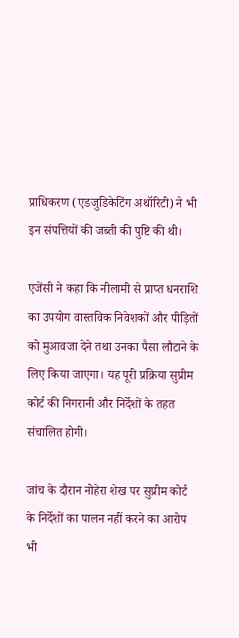प्राधिकरण (एडजुडिकेटिंग अथॉरिटी) ने भी इन संपत्तियों की जब्ती की पुष्टि की थी।

एजेंसी ने कहा कि नीलामी से प्राप्त धनराशि का उपयोग वास्तविक निवेशकों और पीड़ितों को मुआवजा देने तथा उनका पैसा लौटाने के लिए किया जाएगा। यह पूरी प्रक्रिया सुप्रीम कोर्ट की निगरानी और निर्देशों के तहत संचालित होगी।

जांच के दौरान नोहेरा शेख पर सुप्रीम कोर्ट के निर्देशों का पालन नहीं करने का आरोप भी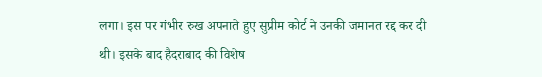लगा। इस पर गंभीर रुख अपनाते हुए सुप्रीम कोर्ट ने उनकी जमानत रद्द कर दी थी। इसके बाद हैदराबाद की विशेष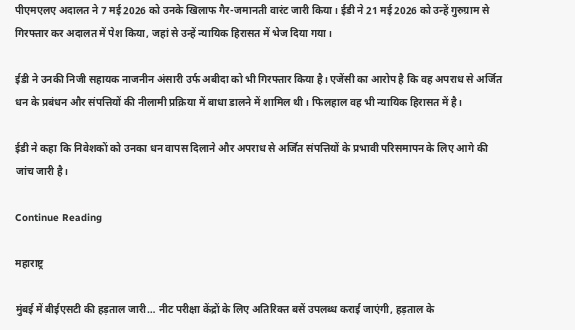पीएमएलए अदालत ने 7 मई 2026 को उनके खिलाफ गैर-जमानती वारंट जारी किया। ईडी ने 21 मई 2026 को उन्हें गुरुग्राम से गिरफ्तार कर अदालत में पेश किया, जहां से उन्हें न्यायिक हिरासत में भेज दिया गया।

ईडी ने उनकी निजी सहायक नाजनीन अंसारी उर्फ अबीदा को भी गिरफ्तार किया है। एजेंसी का आरोप है कि वह अपराध से अर्जित धन के प्रबंधन और संपत्तियों की नीलामी प्रक्रिया में बाधा डालने में शामिल थी। फिलहाल वह भी न्यायिक हिरासत में है।

ईडी ने कहा कि निवेशकों को उनका धन वापस दिलाने और अपराध से अर्जित संपत्तियों के प्रभावी परिसमापन के लिए आगे की जांच जारी है।

Continue Reading

महाराष्ट्र

मुंबई में बीईएसटी की हड़ताल जारी… नीट परीक्षा केंद्रों के लिए अतिरिक्त बसें उपलब्ध कराई जाएंगी, हड़ताल के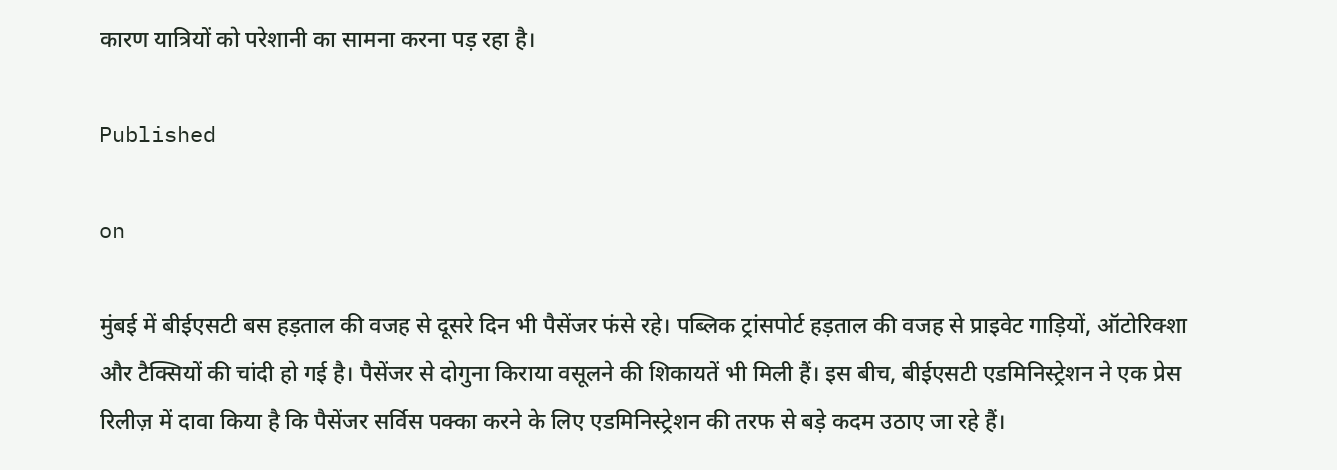कारण यात्रियों को परेशानी का सामना करना पड़ रहा है।

Published

on

मुंबई में बीईएसटी बस हड़ताल की वजह से दूसरे दिन भी पैसेंजर फंसे रहे। पब्लिक ट्रांसपोर्ट हड़ताल की वजह से प्राइवेट गाड़ियों, ऑटोरिक्शा और टैक्सियों की चांदी हो गई है। पैसेंजर से दोगुना किराया वसूलने की शिकायतें भी मिली हैं। इस बीच, बीईएसटी एडमिनिस्ट्रेशन ने एक प्रेस रिलीज़ में दावा किया है कि पैसेंजर सर्विस पक्का करने के लिए एडमिनिस्ट्रेशन की तरफ से बड़े कदम उठाए जा रहे हैं।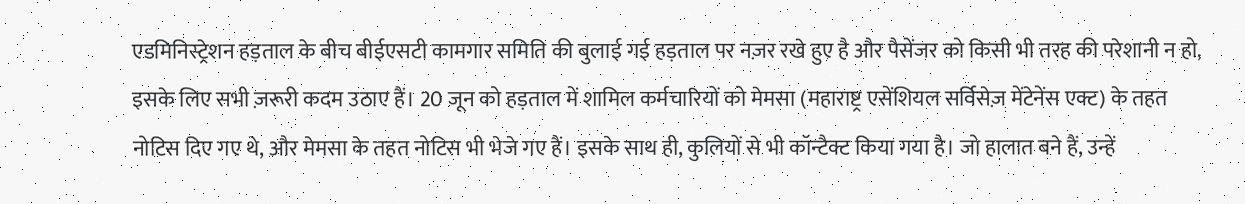एडमिनिस्ट्रेशन हड़ताल के बीच बीईएसटी कामगार समिति की बुलाई गई हड़ताल पर नज़र रखे हुए है और पैसेंजर को किसी भी तरह की परेशानी न हो, इसके लिए सभी ज़रूरी कदम उठाए हैं। 20 जून को हड़ताल में शामिल कर्मचारियों को मेमसा (महाराष्ट्र एसेंशियल सर्विसेज़ मेंटेनेंस एक्ट) के तहत नोटिस दिए गए थे, और मेमसा के तहत नोटिस भी भेजे गए हैं। इसके साथ ही, कुलियों से भी कॉन्टैक्ट किया गया है। जो हालात बने हैं, उन्हें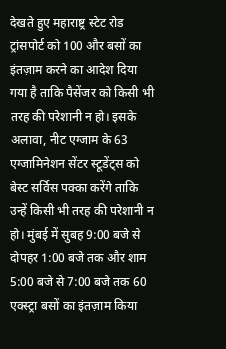देखते हुए महाराष्ट्र स्टेट रोड ट्रांसपोर्ट को 100 और बसों का इंतज़ाम करने का आदेश दिया गया है ताकि पैसेंजर को किसी भी तरह की परेशानी न हो। इसके अलावा, नीट एग्जाम के 63 एग्जामिनेशन सेंटर स्टूडेंट्स को बेस्ट सर्विस पक्का करेंगे ताकि उन्हें किसी भी तरह की परेशानी न हो। मुंबई में सुबह 9:00 बजे से दोपहर 1:00 बजे तक और शाम 5:00 बजे से 7:00 बजे तक 60 एक्स्ट्रा बसों का इंतज़ाम किया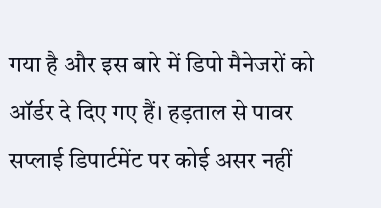गया है और इस बारे में डिपो मैनेजरों को ऑर्डर दे दिए गए हैं। हड़ताल से पावर सप्लाई डिपार्टमेंट पर कोई असर नहीं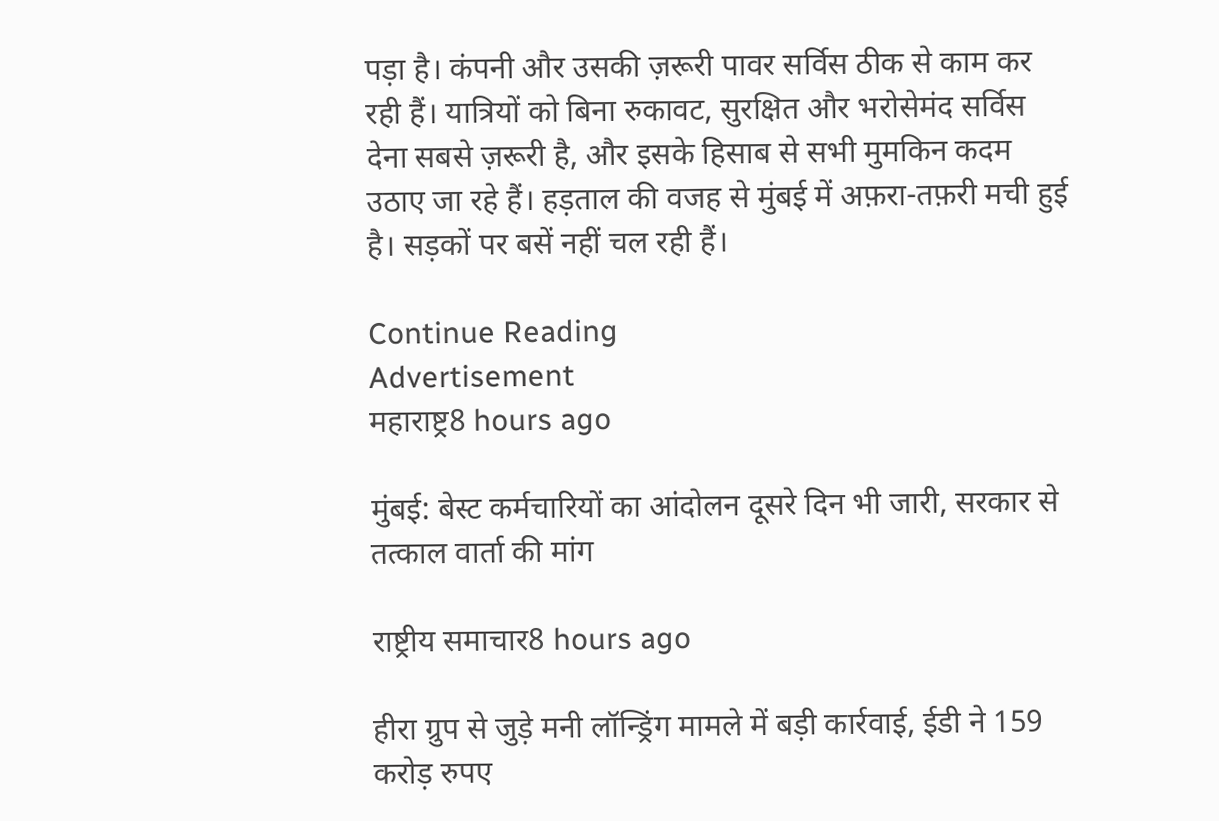पड़ा है। कंपनी और उसकी ज़रूरी पावर सर्विस ठीक से काम कर रही हैं। यात्रियों को बिना रुकावट, सुरक्षित और भरोसेमंद सर्विस देना सबसे ज़रूरी है, और इसके हिसाब से सभी मुमकिन कदम उठाए जा रहे हैं। हड़ताल की वजह से मुंबई में अफ़रा-तफ़री मची हुई है। सड़कों पर बसें नहीं चल रही हैं।

Continue Reading
Advertisement
महाराष्ट्र8 hours ago

मुंबई: बेस्ट कर्मचारियों का आंदोलन दूसरे दिन भी जारी, सरकार से तत्काल वार्ता की मांग

राष्ट्रीय समाचार8 hours ago

हीरा ग्रुप से जुड़े मनी लॉन्ड्रिंग मामले में बड़ी कार्रवाई, ईडी ने 159 करोड़ रुपए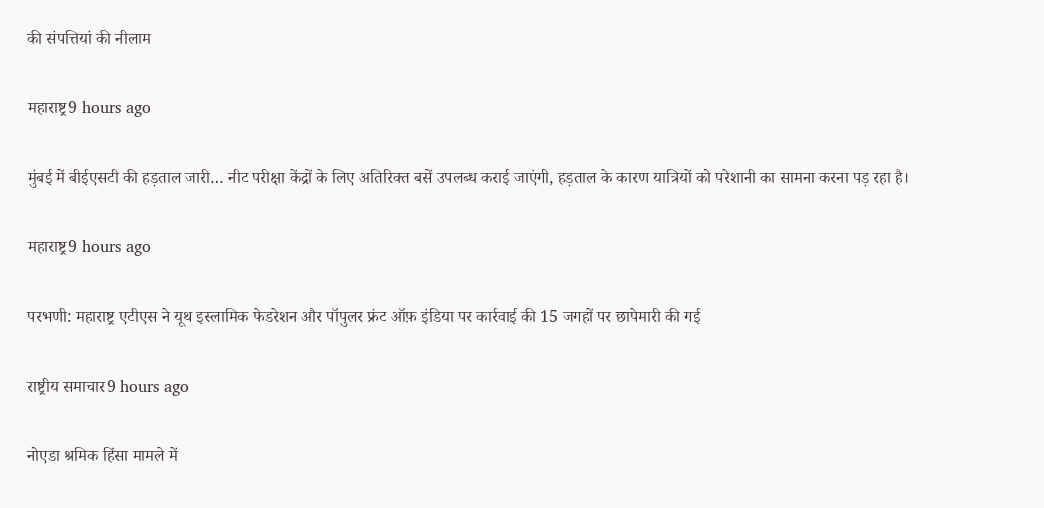की संपत्तियां की नीलाम

महाराष्ट्र9 hours ago

मुंबई में बीईएसटी की हड़ताल जारी… नीट परीक्षा केंद्रों के लिए अतिरिक्त बसें उपलब्ध कराई जाएंगी, हड़ताल के कारण यात्रियों को परेशानी का सामना करना पड़ रहा है।

महाराष्ट्र9 hours ago

परभणी: महाराष्ट्र एटीएस ने यूथ इस्लामिक फेडरेशन और पॉपुलर फ्रंट ऑफ़ इंडिया पर कार्रवाई की 15 जगहों पर छापेमारी की गई

राष्ट्रीय समाचार9 hours ago

नोएडा श्रमिक हिंसा मामले में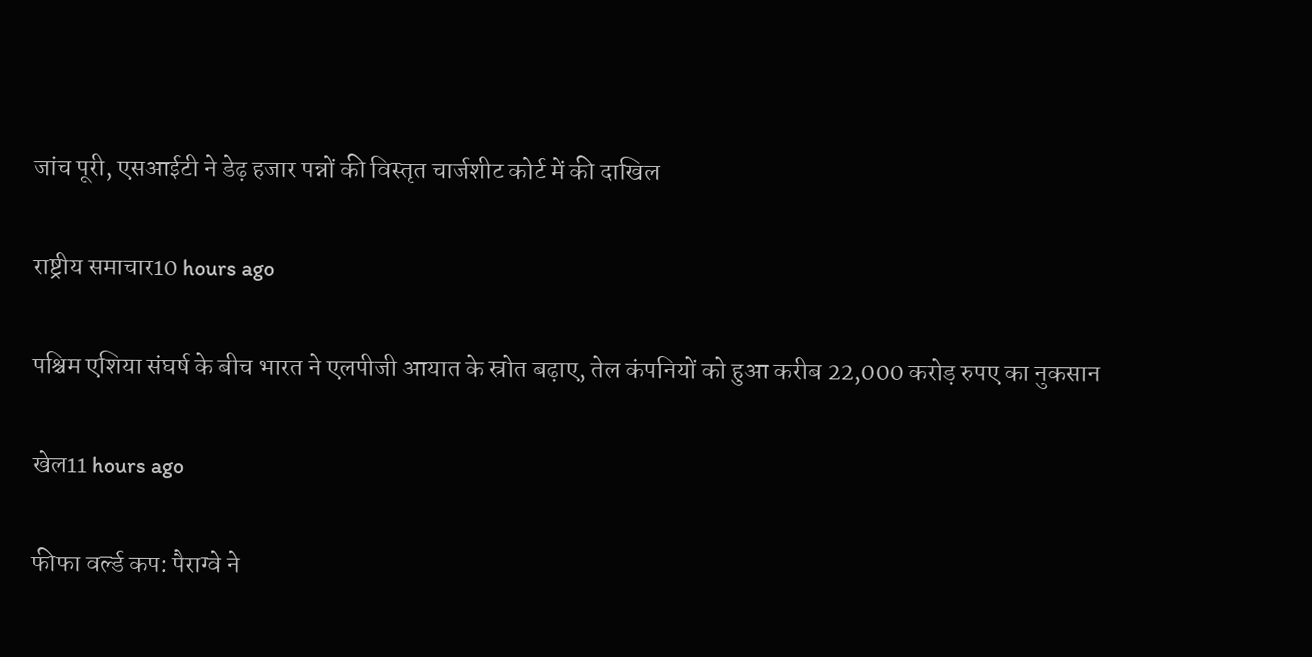जांच पूरी, एसआईटी ने डेढ़ हजार पन्नों की विस्तृत चार्जशीट कोर्ट में की दाखिल

राष्ट्रीय समाचार10 hours ago

पश्चिम एशिया संघर्ष के बीच भारत ने एलपीजी आयात के स्रोत बढ़ाए, तेल कंपनियों को हुआ करीब 22,000 करोड़ रुपए का नुकसान

खेल11 hours ago

फीफा वर्ल्ड कप: पैराग्वे ने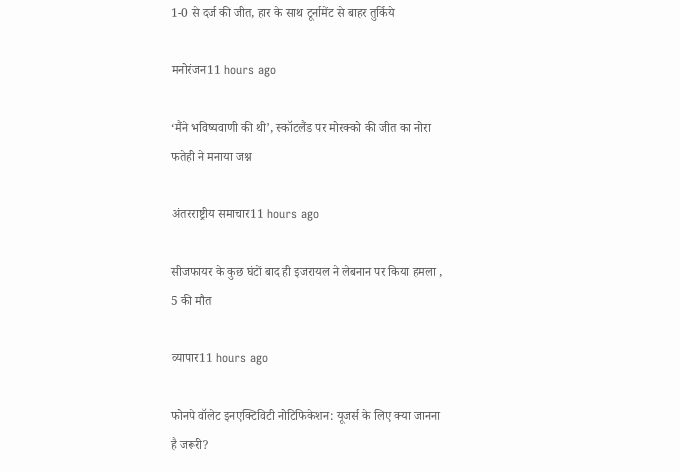1-0 से दर्ज की जीत, हार के साथ टूर्नामेंट से बाहर तुर्किये

मनोरंजन11 hours ago

‘मैंने भविष्यवाणी की थी’, स्कॉटलैंड पर मोरक्को की जीत का नोरा फतेही ने मनाया जश्न

अंतरराष्ट्रीय समाचार11 hours ago

सीजफायर के कुछ घंटों बाद ही इजरायल ने लेबनान पर किया हमला , 5 की मौत

व्यापार11 hours ago

फोनपे वॉलेट इनएक्टिविटी नोटिफिकेशन: यूजर्स के लिए क्या जानना है जरूरी?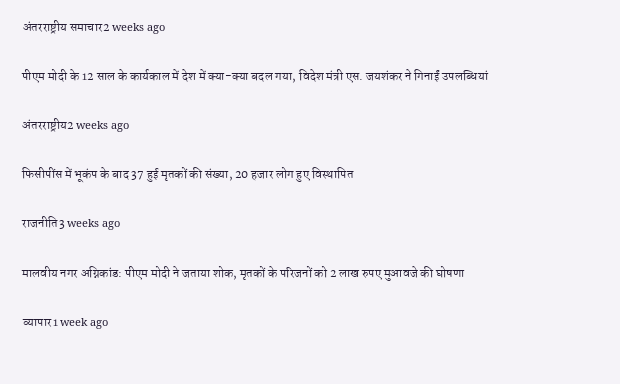अंतरराष्ट्रीय समाचार2 weeks ago

पीएम मोदी के 12 साल के कार्यकाल में देश में क्या-क्या बदल गया, विदेश मंत्री एस. जयशंकर ने गिनाईं उपलब्धियां

अंतरराष्ट्रीय2 weeks ago

फिसीपींस में भूकंप के बाद 37 हुई मृतकों की संख्या, 20 हजार लोग हुए विस्थापित

राजनीति3 weeks ago

मालवीय नगर अग्निकांड: पीएम मोदी ने जताया शोक, मृतकों के परिजनों को 2 लाख रुपए मुआवजे की घोषणा

व्यापार1 week ago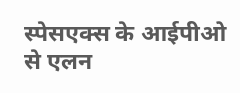स्पेसएक्स के आईपीओ से एलन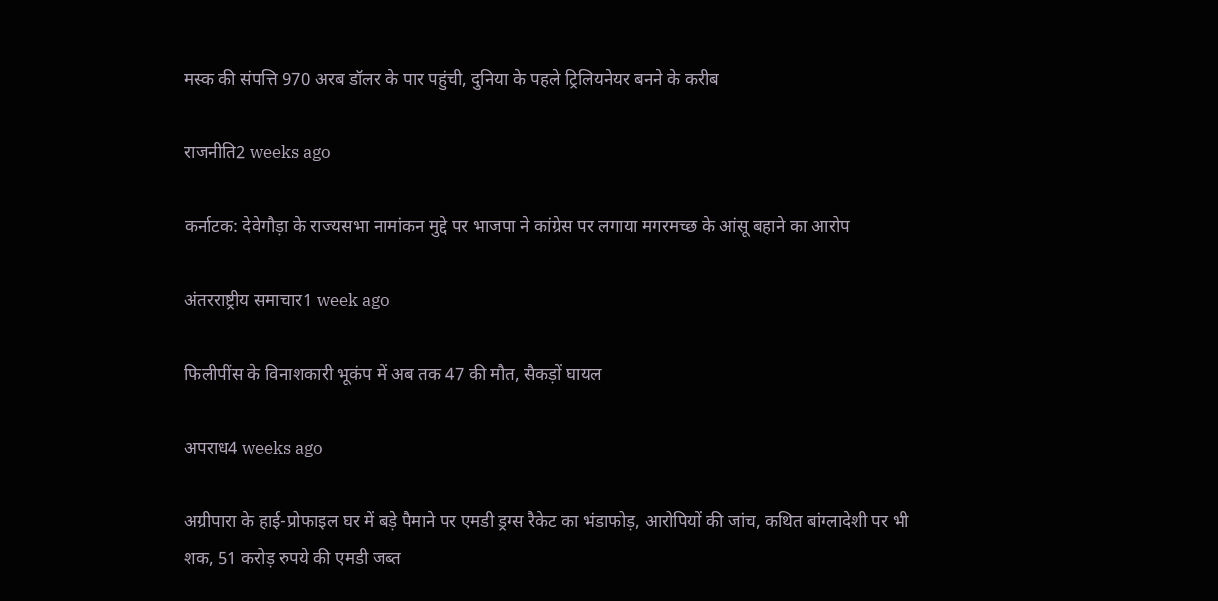मस्क की संपत्ति 970 अरब डॉलर के पार पहुंची, दुनिया के पहले ट्रिलियनेयर बनने के करीब

राजनीति2 weeks ago

कर्नाटक: देवेगौड़ा के राज्यसभा नामांकन मुद्दे पर भाजपा ने कांग्रेस पर लगाया मगरमच्छ के आंसू बहाने का आरोप

अंतरराष्ट्रीय समाचार1 week ago

फिलीपींस के विनाशकारी भूकंप में अब तक 47 की मौत, सैकड़ों घायल

अपराध4 weeks ago

अग्रीपारा के हाई-प्रोफाइल घर में बड़े पैमाने पर एमडी ड्रग्स रैकेट का भंडाफोड़, आरोपियों की जांच, कथित बांग्लादेशी पर भी शक, 51 करोड़ रुपये की एमडी जब्त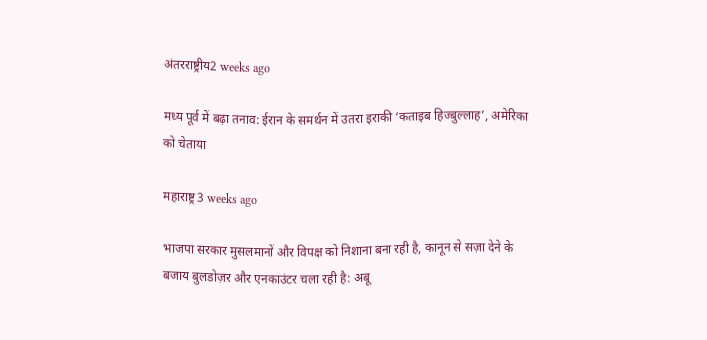अंतरराष्ट्रीय2 weeks ago

मध्य पूर्व में बढ़ा तनाव: ईरान के समर्थन में उतरा इराकी ‘कताइब हिज्‍बुल्लाह’, अमेरिका को चेताया

महाराष्ट्र3 weeks ago

भाजपा सरकार मुसलमानों और विपक्ष को निशाना बना रही है, कानून से सज़ा देने के बजाय बुलडोज़र और एनकाउंटर चला रही है: अबू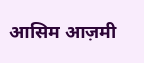आसिम आज़मी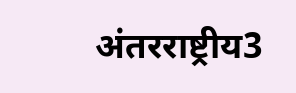अंतरराष्ट्रीय3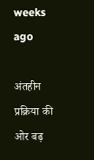weeks ago

अंतहीन प्रक्र‍िया की ओर बढ़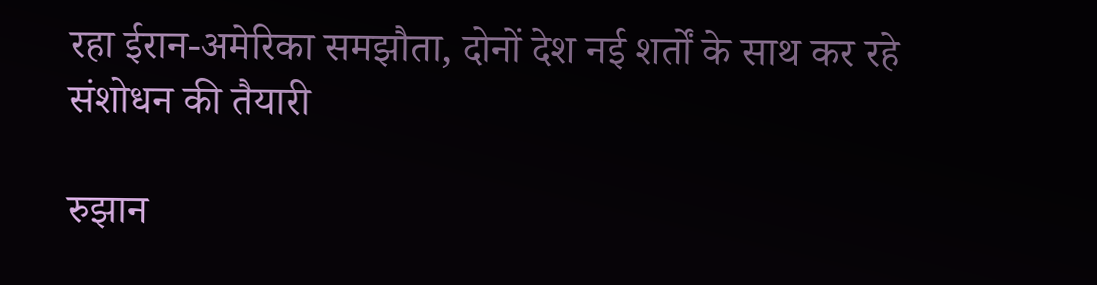रहा ईरान-अमेरिका समझौता, दोनों देश नई शर्तों के साथ कर रहे संशोधन की तैयारी

रुझान